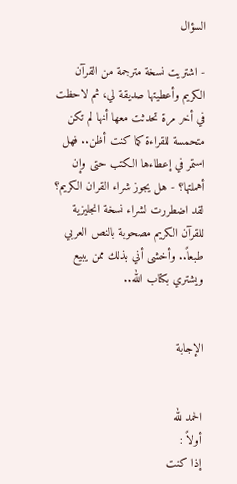السؤال

- اشتريت نسخة مترجمة من القرآن الكريم وأعطيتها صديقة لي، ثم لاحظت في أخر مرة تحدثت معها أنها لم تكن متحمسة للقراءة كما كنت أظن.. فهل استمر في إعطاءها الكتب حتى وإن أهملتها؟ - هل يجوز شراء القران الكريم؟ لقد اضطررت لشراء نسخة انجليزية للقرآن الكريم مصحوبة بالنص العربي طبعاً.. وأخشى أني بذلك ممن يبيع ويشتري بكتاب الله..


الإجابة


الحمد لله
أولاً :
إذا كنت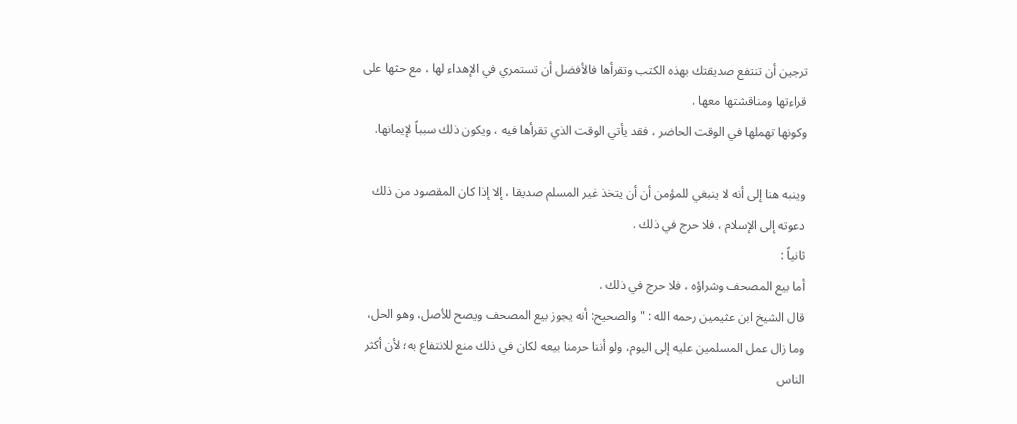ترجين أن تنتفع صديقتك بهذه الكتب وتقرأها فالأفضل أن تستمري في الإهداء لها ، مع حثها على قراءتها ومناقشتها معها .
وكونها تهملها في الوقت الحاضر ، فقد يأتي الوقت الذي تقرأها فيه ، ويكون ذلك سبباً لإيمانها.

وينبه هنا إلى أنه لا ينبغي للمؤمن أن أن يتخذ غير المسلم صديقا ، إلا إذا كان المقصود من ذلك دعوته إلى الإسلام ، فلا حرج في ذلك .
ثانياً :
أما بيع المصحف وشراؤه ، فلا حرج في ذلك .
قال الشيخ ابن عثيمين رحمه الله : " والصحيح: أنه يجوز بيع المصحف ويصح للأصل، وهو الحل، وما زال عمل المسلمين عليه إلى اليوم، ولو أننا حرمنا بيعه لكان في ذلك منع للانتفاع به؛ لأن أكثر الناس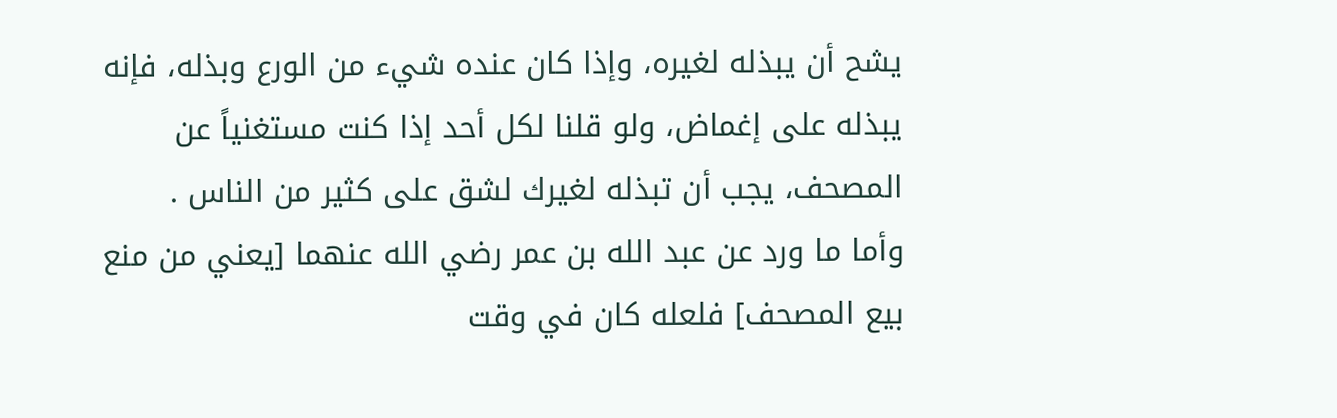يشح أن يبذله لغيره، وإذا كان عنده شيء من الورع وبذله، فإنه يبذله على إغماض، ولو قلنا لكل أحد إذا كنت مستغنياً عن المصحف، يجب أن تبذله لغيرك لشق على كثير من الناس .
وأما ما ورد عن عبد الله بن عمر رضي الله عنهما [يعني من منع بيع المصحف] فلعله كان في وقت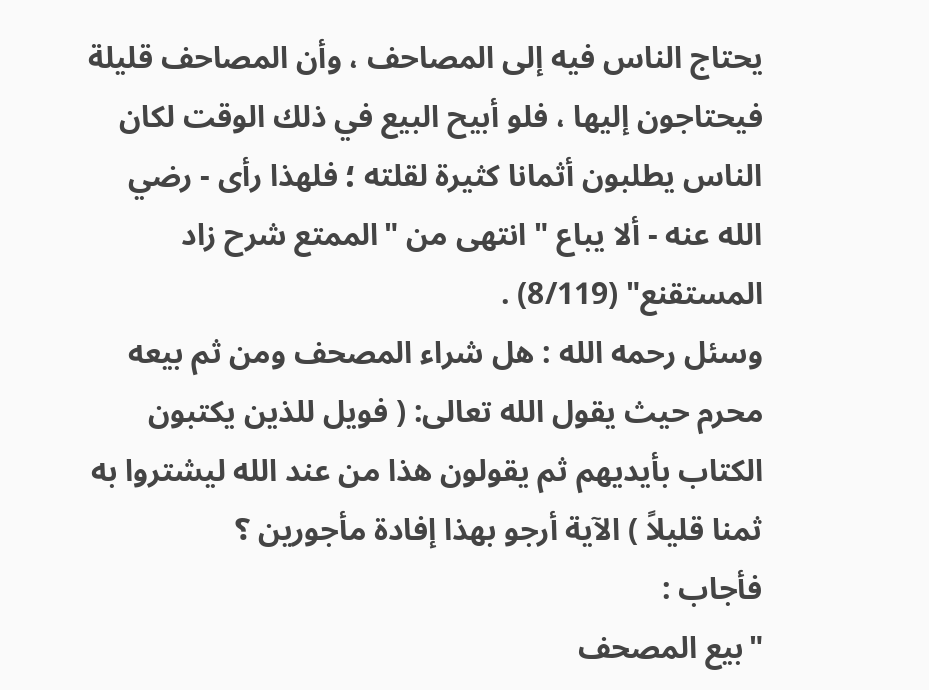يحتاج الناس فيه إلى المصاحف ، وأن المصاحف قليلة فيحتاجون إليها ، فلو أبيح البيع في ذلك الوقت لكان الناس يطلبون أثمانا كثيرة لقلته ؛ فلهذا رأى - رضي الله عنه - ألا يباع " انتهى من "الممتع شرح زاد المستقنع" (8/119) .
وسئل رحمه الله : هل شراء المصحف ومن ثم بيعه محرم حيث يقول الله تعالى: ( فويل للذين يكتبون الكتاب بأيديهم ثم يقولون هذا من عند الله ليشتروا به ثمنا قليلاً ) الآية أرجو بهذا إفادة مأجورين ؟
فأجاب :
"بيع المصحف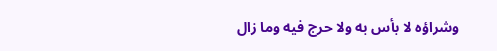وشراؤه لا بأس به ولا حرج فيه وما زال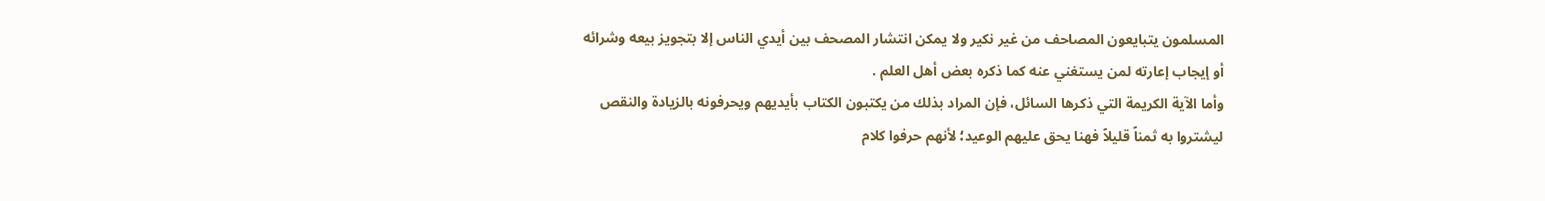المسلمون يتبايعون المصاحف من غير نكير ولا يمكن انتشار المصحف بين أيدي الناس إلا بتجويز بيعه وشرائه أو إيجاب إعارته لمن يستغني عنه كما ذكره بعض أهل العلم .
وأما الآية الكريمة التي ذكرها السائل، فإن المراد بذلك من يكتبون الكتاب بأيديهم ويحرفونه بالزيادة والنقص ليشتروا به ثمناً قليلاً فهنا يحق عليهم الوعيد؛ لأنهم حرفوا كلام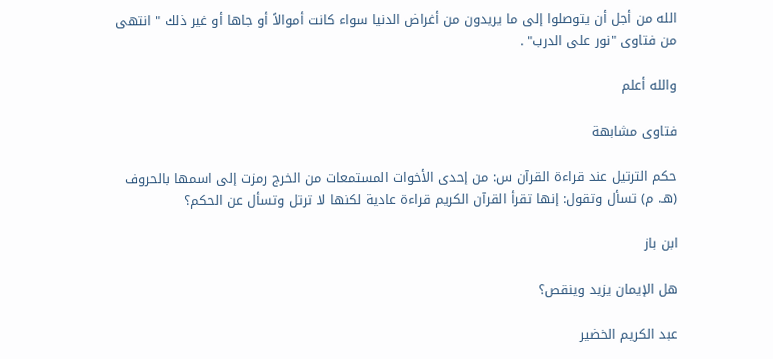الله من أجل أن يتوصلوا إلى ما يريدون من أغراض الدنيا سواء كانت أموالاً أو جاها أو غير ذلك " انتهى من فتاوى "نور على الدرب" .

والله أعلم

فتاوى مشابهة

حكم الترتيل عند قراءة القرآن س: من إحدى الأخوات المستمعات من الخرج رمزت إلى اسمها بالحروف (هـ. م) تسأل وتقول: إنها تقرأ القرآن الكريم قراءة عادية لكنها لا ترتل وتسأل عن الحكم؟

ابن باز

هل الإيمان يزيد وينقص؟

عبد الكريم الخضير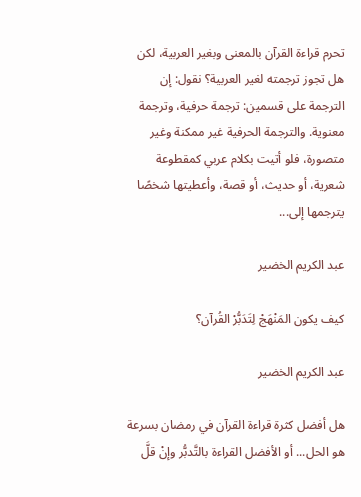تحرم قراءة القرآن بالمعنى وبغير العربية، لكن هل تجوز ترجمته لغير العربية؟ نقول: إن الترجمة على قسمين: ترجمة حرفية، وترجمة معنوية. والترجمة الحرفية غير ممكنة وغير متصورة، فلو أتيت بكلام عربي كمقطوعة شعرية، أو حديث، أو قصة، وأعطيتها شخصًا يترجمها إلى...

عبد الكريم الخضير

كيف يكون المَنْهَجْ لِتَدَبُّرْ القُرآن؟

عبد الكريم الخضير

هل أفضل كثرة قراءة القرآن في رمضان بسرعة هو الحل... أو الأفضل القراءة بالتَّدبُّر وإنْ قلَّ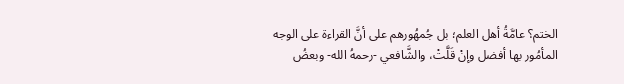الختم؟ عامَّةُ أهل العلم؛ بل جُمهُورهم على أنَّ القراءة على الوجه المأمُور بها أفضل وإنْ قَلَّتْ، والشَّافعي -رحمهُ الله- وبعضُ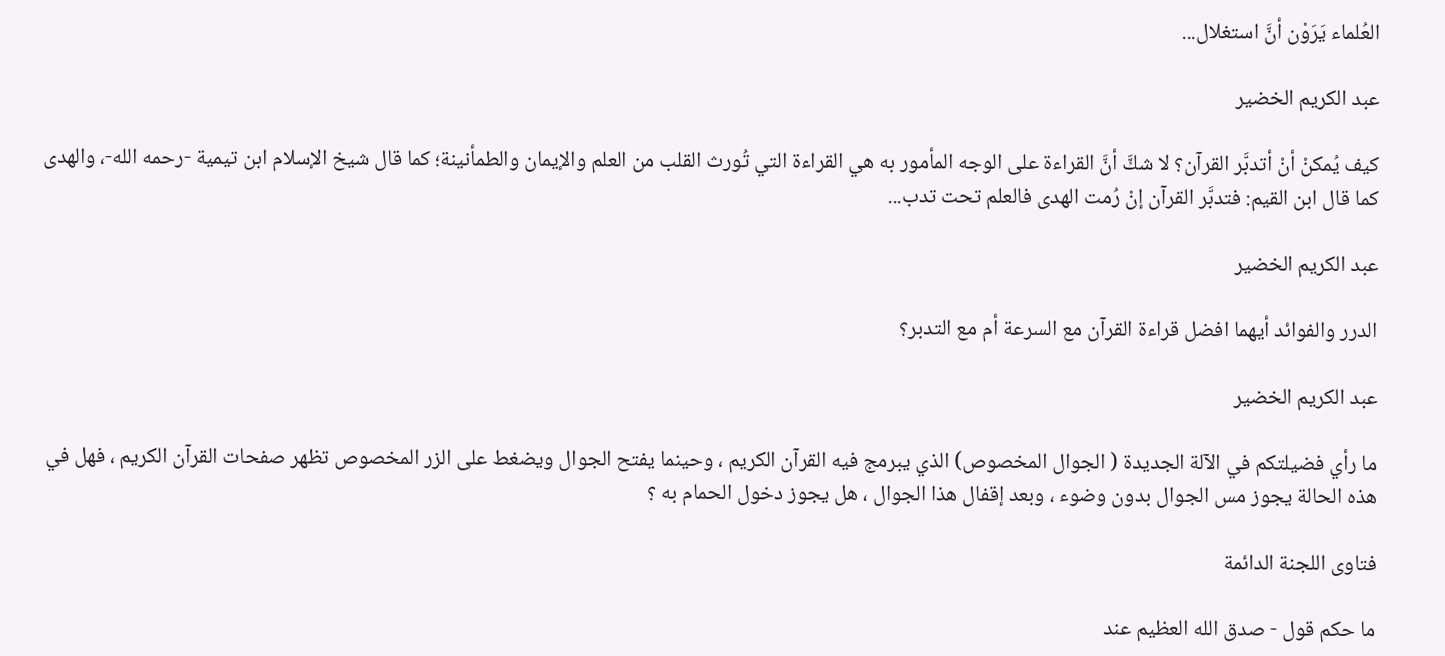العُلماء يَرَوْن أنَّ استغلال...

عبد الكريم الخضير

كيف يُمكنْ أنْ أتدبَّر القرآن؟ لا شكَّ أنَّ القراءة على الوجه المأمور به هي القراءة التي تُورث القلب من العلم والإيمان والطمأنينة؛ كما قال شيخ الإسلام ابن تيمية -رحمه الله-، والهدى كما قال ابن القيم: فتدبَّر القرآن إنْ رُمت الهدى فالعلم تحت تدب...

عبد الكريم الخضير

الدرر والفوائد أيهما افضل قراءة القرآن مع السرعة أم مع التدبر؟

عبد الكريم الخضير

ما رأي فضيلتكم في الآلة الجديدة ( الجوال المخصوص) الذي يبرمج فيه القرآن الكريم ، وحينما يفتح الجوال ويضغط على الزر المخصوص تظهر صفحات القرآن الكريم ، فهل في هذه الحالة يجوز مس الجوال بدون وضوء ، وبعد إقفال هذا الجوال ، هل يجوز دخول الحمام به ؟

فتاوى اللجنة الدائمة

ما حكم قول - صدق الله العظيم عند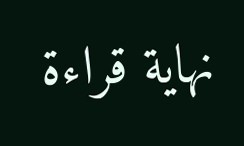نهاية قراءة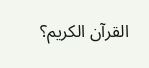القرآن الكريم؟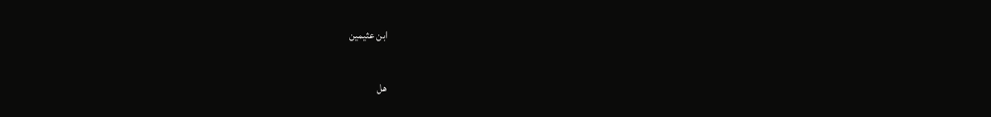ابن عثيمين

هل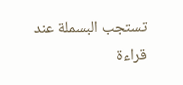تستجب البسملة عند قراءة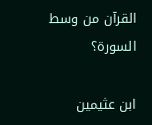القرآن من وسط السورة؟

ابن عثيمين